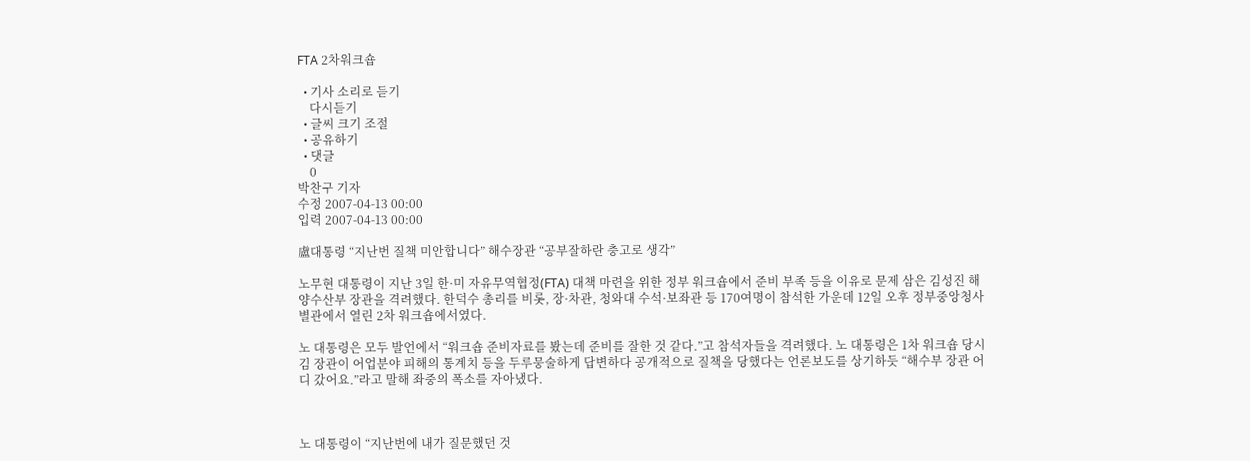FTA 2차워크숍

  • 기사 소리로 듣기
    다시듣기
  • 글씨 크기 조절
  • 공유하기
  • 댓글
    0
박찬구 기자
수정 2007-04-13 00:00
입력 2007-04-13 00:00

盧대통령 “지난번 질책 미안합니다” 해수장관 “공부잘하란 충고로 생각”

노무현 대통령이 지난 3일 한·미 자유무역협정(FTA) 대책 마련을 위한 정부 워크숍에서 준비 부족 등을 이유로 문제 삼은 김성진 해양수산부 장관을 격려했다. 한덕수 총리를 비롯, 장·차관, 청와대 수석·보좌관 등 170여명이 참석한 가운데 12일 오후 정부중앙청사 별관에서 열린 2차 워크숍에서였다.

노 대통령은 모두 발언에서 “워크숍 준비자료를 봤는데 준비를 잘한 것 같다.”고 참석자들을 격려했다. 노 대통령은 1차 워크숍 당시 김 장관이 어업분야 피해의 통계치 등을 두루뭉술하게 답변하다 공개적으로 질책을 당했다는 언론보도를 상기하듯 “해수부 장관 어디 갔어요.”라고 말해 좌중의 폭소를 자아냈다.



노 대통령이 “지난번에 내가 질문했던 것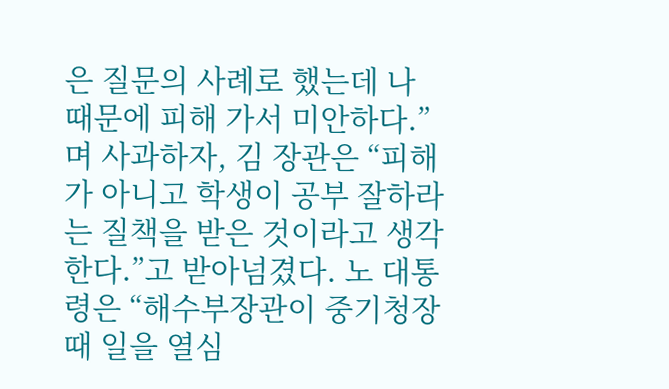은 질문의 사례로 했는데 나 때문에 피해 가서 미안하다.”며 사과하자, 김 장관은 “피해가 아니고 학생이 공부 잘하라는 질책을 받은 것이라고 생각한다.”고 받아넘겼다. 노 대통령은 “해수부장관이 중기청장 때 일을 열심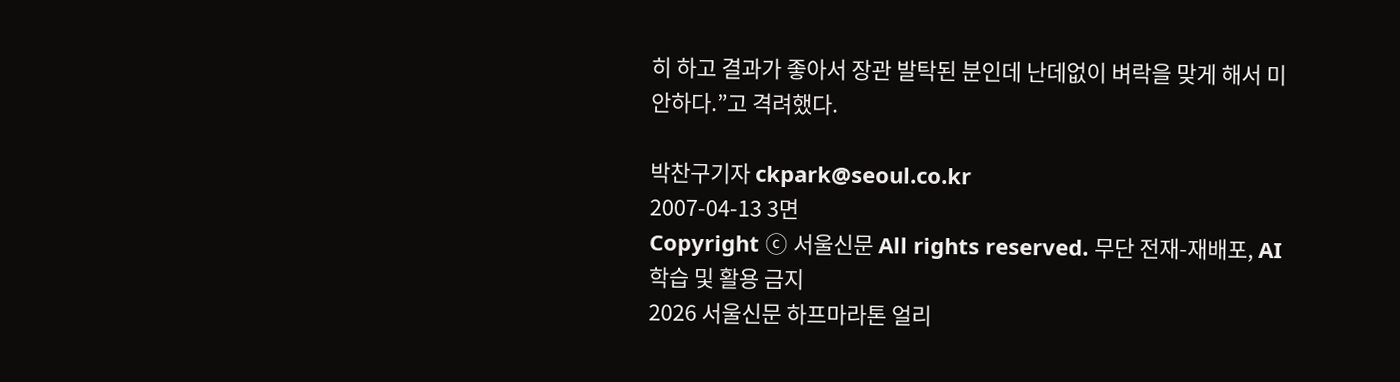히 하고 결과가 좋아서 장관 발탁된 분인데 난데없이 벼락을 맞게 해서 미안하다.”고 격려했다.

박찬구기자 ckpark@seoul.co.kr
2007-04-13 3면
Copyright ⓒ 서울신문 All rights reserved. 무단 전재-재배포, AI 학습 및 활용 금지
2026 서울신문 하프마라톤 얼리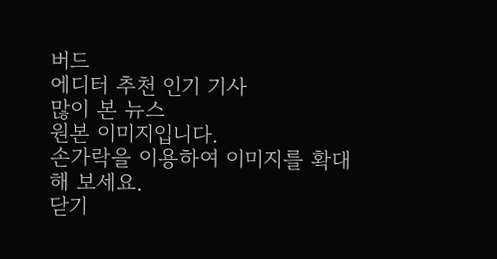버드
에디터 추천 인기 기사
많이 본 뉴스
원본 이미지입니다.
손가락을 이용하여 이미지를 확대해 보세요.
닫기